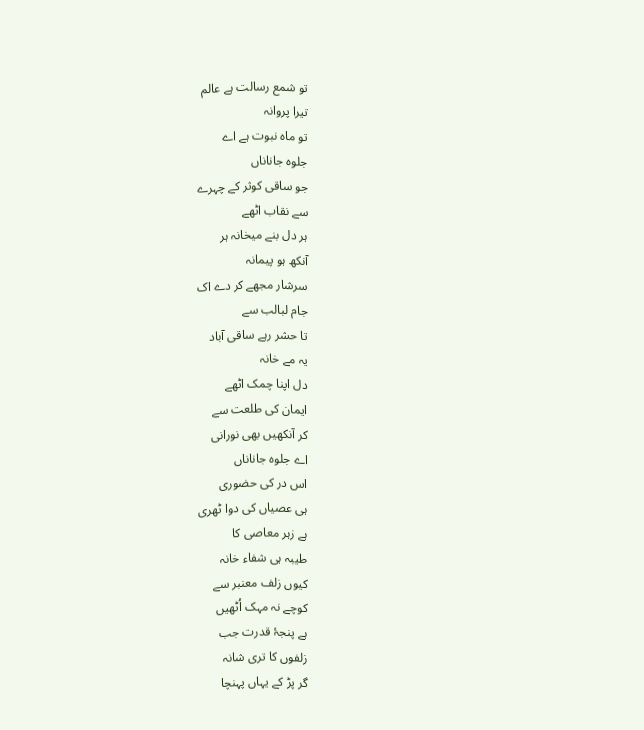تو شمع رسالت ہے عالم
تیرا پروانہ
تو ماہ نبوت ہے اے
جلوہ جاناناں
جو ساقی کوثر کے چہرے
سے نقاب اٹھے
ہر دل بنے میخانہ ہر
آنکھ ہو پیمانہ
سرشار مجھے کر دے اک
جام لبالب سے
تا حشر رہے ساقی آباد
یہ مے خانہ
دل اپنا چمک اٹھے
ایمان کی طلعت سے
کر آنکھیں بھی نورانی
اے جلوہ جاناناں
اس در کی حضوری
ہی عصیاں کی دوا ٹھری
ہے زہر معاصی کا
طیبہ ہی شفاء خانہ
کیوں زلف معنبر سے
کوچے نہ مہک اُٹھیں
ہے پنجۂ قدرت جب
زلفوں کا تری شانہ
گر پڑ کے یہاں پہنچا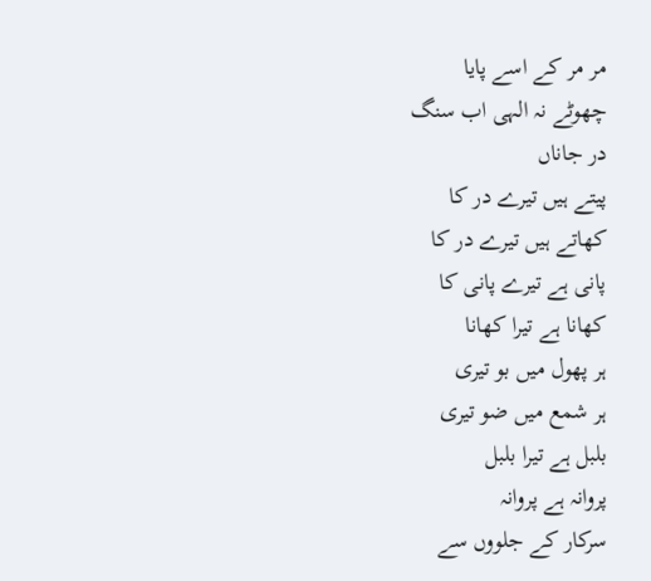مر مر کے اسے پایا
چھوٹے نہ الہی اب سنگ
در جاناں
پیتے ہیں تیرے در کا
کھاتے ہیں تیرے در کا
پانی ہے تیرے پانی کا
کھانا ہے تیرا کھانا
ہر پھول میں بو تیری
ہر شمع میں ضو تیری
بلبل ہے تیرا بلبل
پروانہ ہے پروانہ
سرکار کے جلووں سے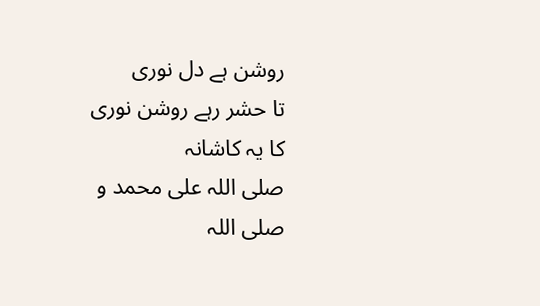روشن ہے دل نوری
تا حشر رہے روشن نوری
کا یہ کاشانہ
صلی اللہ علی محمد و
صلی اللہ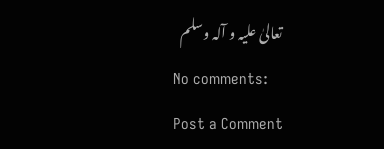تعالیٰ علیہ و آلہ وسلم
No comments:
Post a Comment